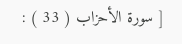[ سورة الأحزاب ( 33 ) :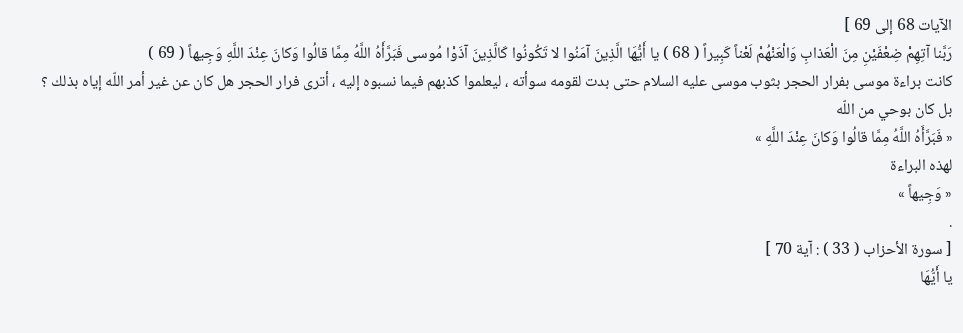الآيات 68 إلى 69 ]
رَبَّنا آتِهِمْ ضِعْفَيْنِ مِنَ الْعَذابِ وَالْعَنْهُمْ لَعْناً كَبِيراً ( 68 ) يا أَيُّهَا الَّذِينَ آمَنُوا لا تَكُونُوا كَالَّذِينَ آذَوْا مُوسى فَبَرَّأَهُ اللَّهُ مِمَّا قالُوا وَكانَ عِنْدَ اللَّهِ وَجِيهاً ( 69 )
كانت براءة موسى بفرار الحجر بثوب موسى عليه السلام حتى بدت لقومه سوأته ، ليعلموا كذبهم فيما نسبوه إليه ، أترى فرار الحجر هل كان عن غير أمر اللّه إياه بذلك ؟
بل كان بوحي من اللّه
« فَبَرَّأَهُ اللَّهُ مِمَّا قالُوا وَكانَ عِنْدَ اللَّهِ »
لهذه البراءة
« وَجِيهاً »
.
[ سورة الأحزاب ( 33 ) : آية 70 ]
يا أَيُّهَا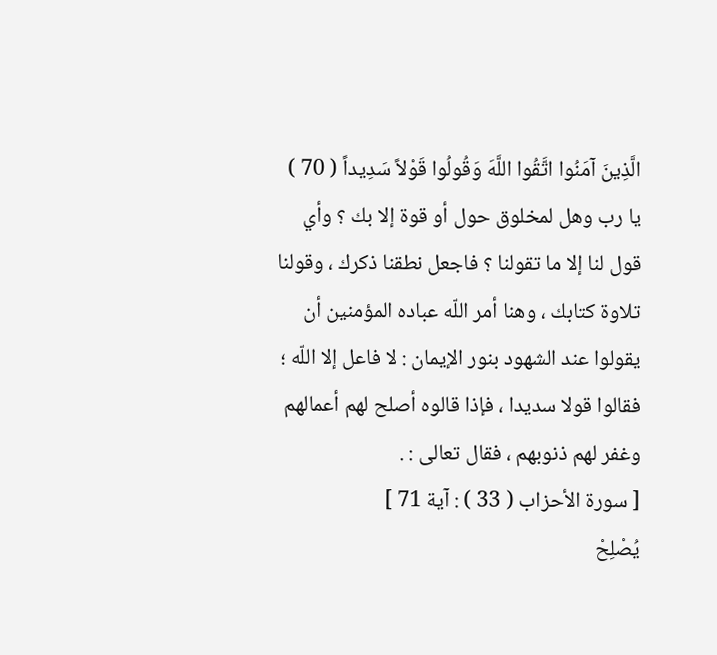الَّذِينَ آمَنُوا اتَّقُوا اللَّهَ وَقُولُوا قَوْلاً سَدِيداً ( 70 )
يا رب وهل لمخلوق حول أو قوة إلا بك ؟ وأي قول لنا إلا ما تقولنا ؟ فاجعل نطقنا ذكرك ، وقولنا تلاوة كتابك ، وهنا أمر اللّه عباده المؤمنين أن يقولوا عند الشهود بنور الإيمان : لا فاعل إلا اللّه ؛ فقالوا قولا سديدا ، فإذا قالوه أصلح لهم أعمالهم وغفر لهم ذنوبهم ، فقال تعالى : .
[ سورة الأحزاب ( 33 ) : آية 71 ]
يُصْلِحْ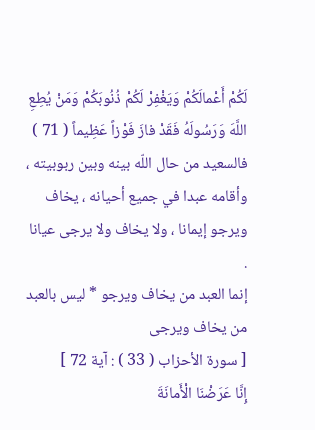لَكُمْ أَعْمالَكُمْ وَيَغْفِرْ لَكُمْ ذُنُوبَكُمْ وَمَنْ يُطِعِ اللَّهَ وَرَسُولَهُ فَقَدْ فازَ فَوْزاً عَظِيماً ( 71 )
فالسعيد من حال اللّه بينه وبين ربوبيته ، وأقامه عبدا في جميع أحيانه ، يخاف ويرجو إيمانا ، ولا يخاف ولا يرجى عيانا .
إنما العبد من يخاف ويرجو * ليس بالعبد من يخاف ويرجى
[ سورة الأحزاب ( 33 ) : آية 72 ]
إِنَّا عَرَضْنَا الْأَمانَةَ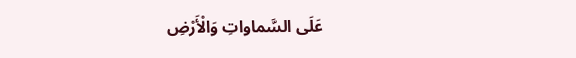عَلَى السَّماواتِ وَالْأَرْضِ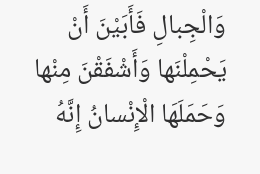وَالْجِبالِ فَأَبَيْنَ أَنْ يَحْمِلْنَها وَأَشْفَقْنَ مِنْها وَحَمَلَهَا الْإِنْسانُ إِنَّهُ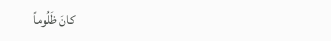كانَ ظَلُوماً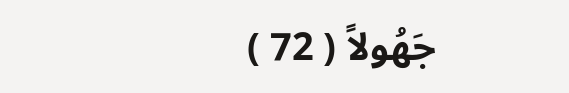جَهُولاً ( 72 )